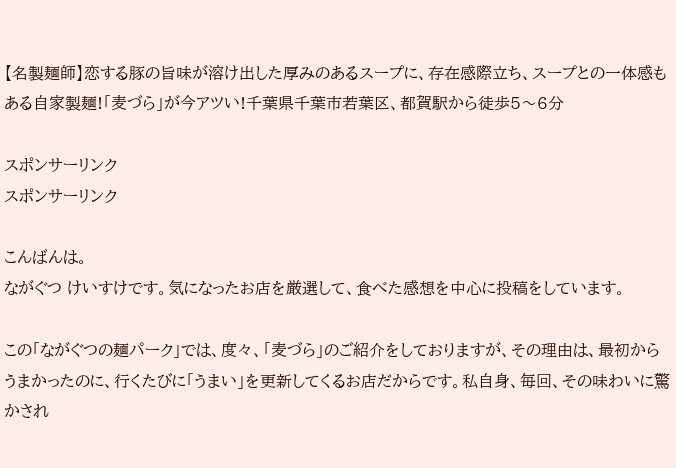【名製麺師】恋する豚の旨味が溶け出した厚みのあるスープに、存在感際立ち、スープとの一体感もある自家製麺!「麦づら」が今アツい!千葉県千葉市若葉区、都賀駅から徒歩5〜6分

スポンサーリンク
スポンサーリンク

こんばんは。
ながぐつ けいすけです。気になったお店を厳選して、食べた感想を中心に投稿をしています。

この「ながぐつの麺パーク」では、度々、「麦づら」のご紹介をしておりますが、その理由は、最初からうまかったのに、行くたびに「うまい」を更新してくるお店だからです。私自身、毎回、その味わいに驚かされ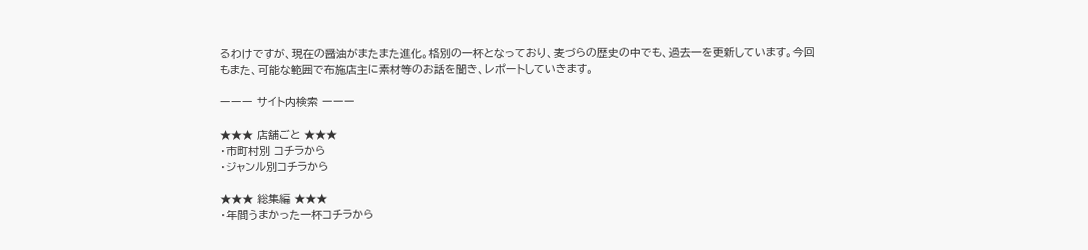るわけですが、現在の醤油がまたまた進化。格別の一杯となっており、麦づらの歴史の中でも、過去一を更新しています。今回もまた、可能な範囲で布施店主に素材等のお話を聞き、レポートしていきます。

ーーー サイト内検索 ーーー

★★★ 店舗ごと ★★★
・市町村別 コチラから
・ジャンル別コチラから

★★★ 総集編 ★★★
・年間うまかった一杯コチラから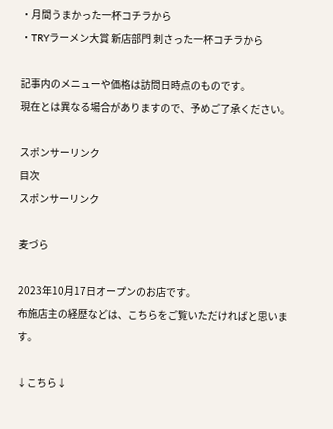・月間うまかった一杯コチラから
・TRYラーメン大賞 新店部門 刺さった一杯コチラから

記事内のメニューや価格は訪問日時点のものです。
現在とは異なる場合がありますので、予めご了承ください。

スポンサーリンク
目次
スポンサーリンク

麦づら

2023年10月17日オープンのお店です。
布施店主の経歴などは、こちらをご覧いただければと思います。

↓こちら↓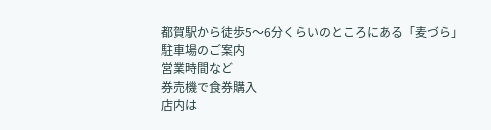都賀駅から徒歩5〜6分くらいのところにある「麦づら」
駐車場のご案内
営業時間など
券売機で食券購入
店内は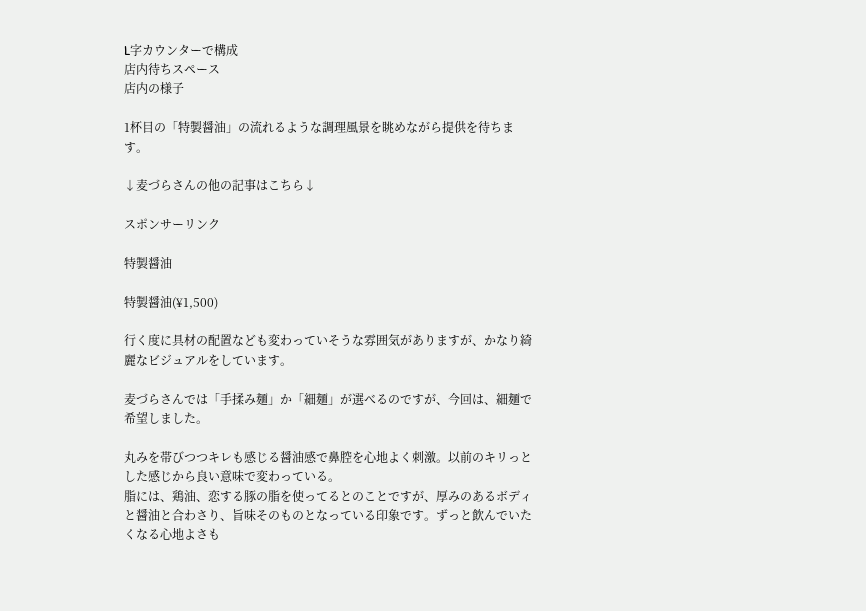L字カウンターで構成
店内待ちスペース
店内の様子

1杯目の「特製醤油」の流れるような調理風景を眺めながら提供を待ちます。

↓麦づらさんの他の記事はこちら↓

スポンサーリンク

特製醤油

特製醤油(¥1,500)

行く度に具材の配置なども変わっていそうな雰囲気がありますが、かなり綺麗なビジュアルをしています。

麦づらさんでは「手揉み麺」か「細麺」が選べるのですが、今回は、細麺で希望しました。

丸みを帯びつつキレも感じる醤油感で鼻腔を心地よく刺激。以前のキリっとした感じから良い意味で変わっている。
脂には、鶏油、恋する豚の脂を使ってるとのことですが、厚みのあるボディと醤油と合わさり、旨味そのものとなっている印象です。ずっと飲んでいたくなる心地よさも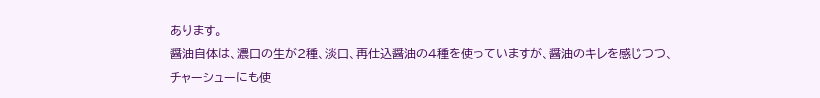あります。
醤油自体は、濃口の生が2種、淡口、再仕込醤油の4種を使っていますが、醤油のキレを感じつつ、チャーシューにも使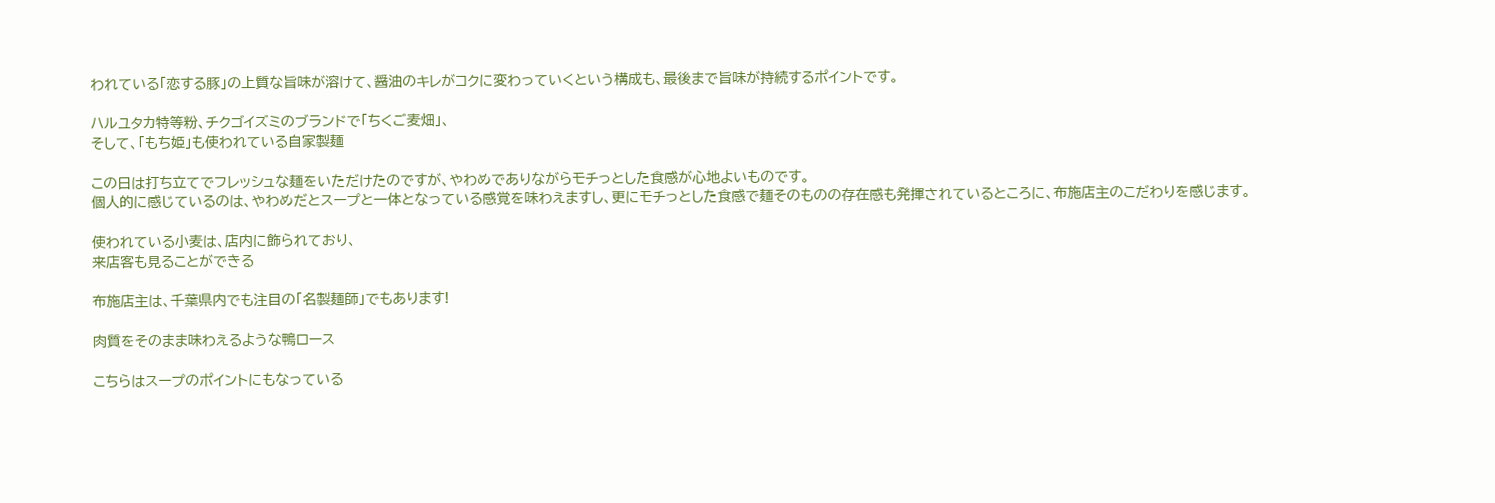われている「恋する豚」の上質な旨味が溶けて、醤油のキレがコクに変わっていくという構成も、最後まで旨味が持続するポイントです。

ハルユタカ特等粉、チクゴイズミのブランドで「ちくご麦畑」、
そして、「もち姫」も使われている自家製麺

この日は打ち立てでフレッシュな麺をいただけたのですが、やわめでありながらモチっとした食感が心地よいものです。
個人的に感じているのは、やわめだとスープと一体となっている感覚を味わえますし、更にモチっとした食感で麺そのものの存在感も発揮されているところに、布施店主のこだわりを感じます。

使われている小麦は、店内に飾られており、
来店客も見ることができる

布施店主は、千葉県内でも注目の「名製麺師」でもあります!

肉質をそのまま味わえるような鴨ロース

こちらはスープのポイントにもなっている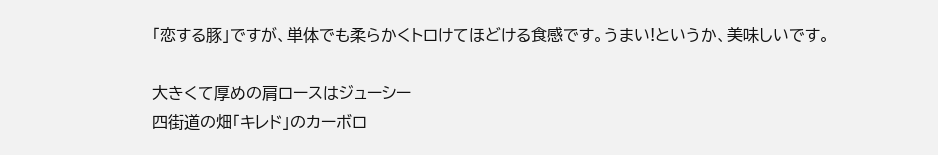「恋する豚」ですが、単体でも柔らかくトロけてほどける食感です。うまい!というか、美味しいです。

大きくて厚めの肩ロースはジューシー
四街道の畑「キレド」のカーボロ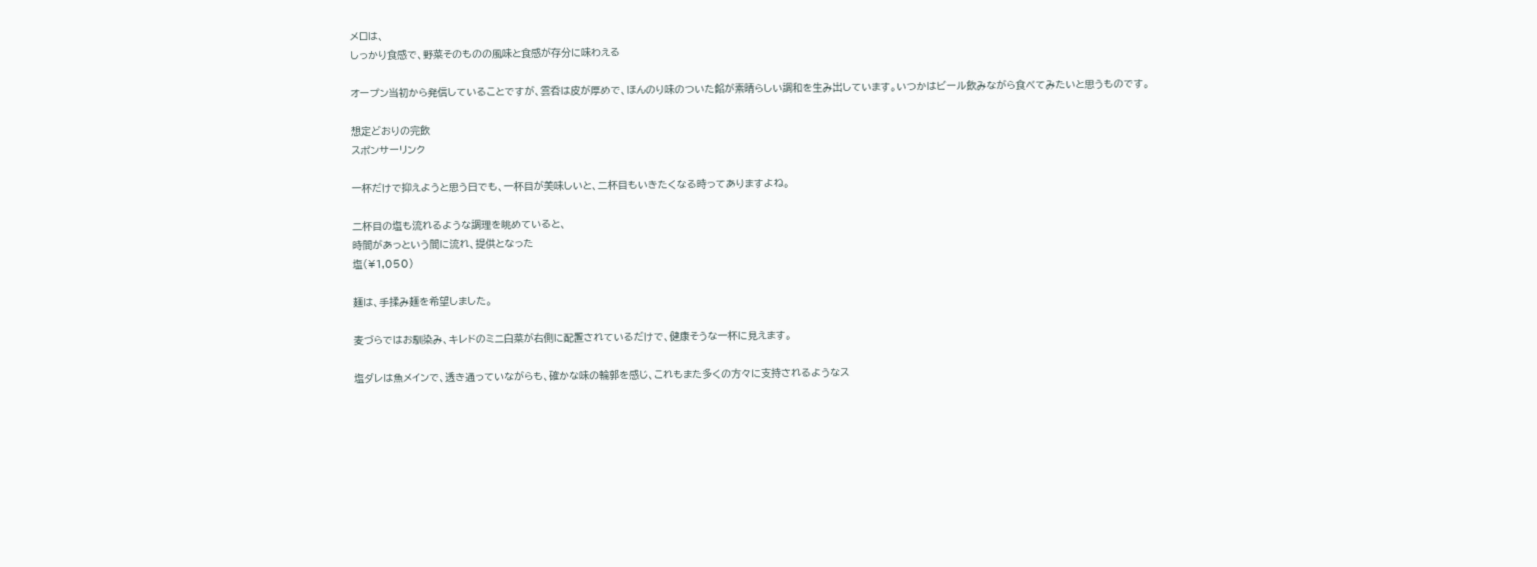メロは、
しっかり食感で、野菜そのものの風味と食感が存分に味わえる

オープン当初から発信していることですが、雲呑は皮が厚めで、ほんのり味のついた餡が素晴らしい調和を生み出しています。いつかはビール飲みながら食べてみたいと思うものです。

想定どおりの完飲
スポンサーリンク

一杯だけで抑えようと思う日でも、一杯目が美味しいと、二杯目もいきたくなる時ってありますよね。

二杯目の塩も流れるような調理を眺めていると、
時間があっという間に流れ、提供となった
塩(¥1,050)

麺は、手揉み麺を希望しました。

麦づらではお馴染み、キレドのミニ白菜が右側に配置されているだけで、健康そうな一杯に見えます。

塩ダレは魚メインで、透き通っていながらも、確かな味の輪郭を感じ、これもまた多くの方々に支持されるようなス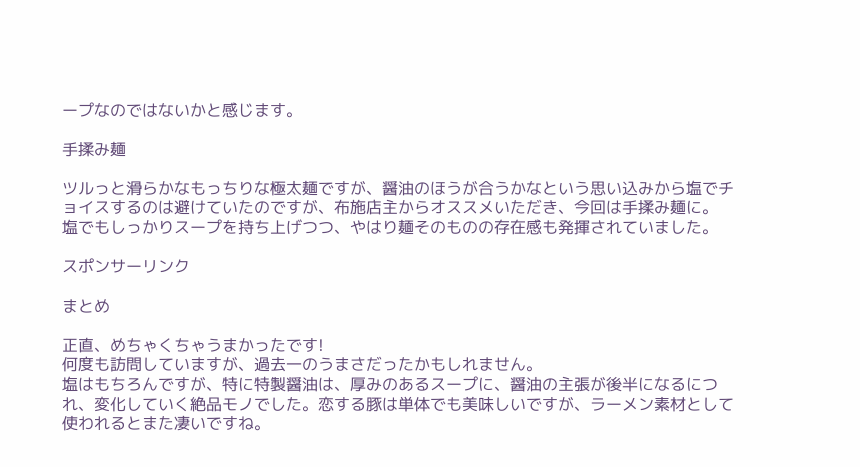ープなのではないかと感じます。

手揉み麺

ツルっと滑らかなもっちりな極太麺ですが、醤油のほうが合うかなという思い込みから塩でチョイスするのは避けていたのですが、布施店主からオススメいただき、今回は手揉み麺に。
塩でもしっかりスープを持ち上げつつ、やはり麺そのものの存在感も発揮されていました。

スポンサーリンク

まとめ

正直、めちゃくちゃうまかったです!
何度も訪問していますが、過去一のうまさだったかもしれません。
塩はもちろんですが、特に特製醤油は、厚みのあるスープに、醤油の主張が後半になるにつれ、変化していく絶品モノでした。恋する豚は単体でも美味しいですが、ラーメン素材として使われるとまた凄いですね。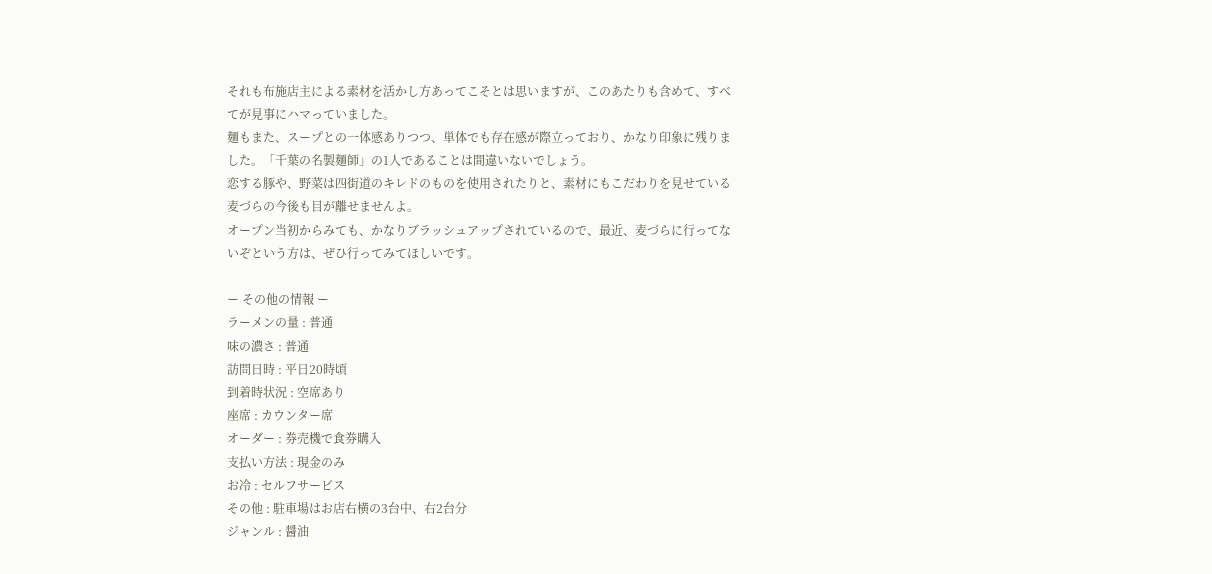それも布施店主による素材を活かし方あってこそとは思いますが、このあたりも含めて、すべてが見事にハマっていました。
麺もまた、スープとの一体感ありつつ、単体でも存在感が際立っており、かなり印象に残りました。「千葉の名製麺師」の1人であることは間違いないでしょう。
恋する豚や、野菜は四街道のキレドのものを使用されたりと、素材にもこだわりを見せている麦づらの今後も目が離せませんよ。
オープン当初からみても、かなりブラッシュアップされているので、最近、麦づらに行ってないぞという方は、ぜひ行ってみてほしいです。

ー その他の情報 ー
ラーメンの量 : 普通
味の濃さ : 普通
訪問日時 : 平日20時頃
到着時状況 : 空席あり
座席 : カウンター席
オーダー : 券売機で食券購入
支払い方法 : 現金のみ
お冷 : セルフサービス
その他 : 駐車場はお店右横の3台中、右2台分
ジャンル : 醤油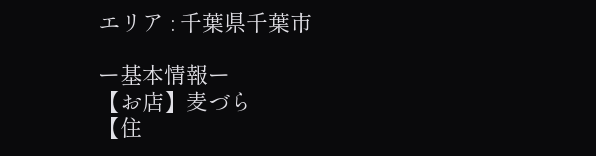エリア : 千葉県千葉市

ー基本情報ー
【お店】麦づら
【住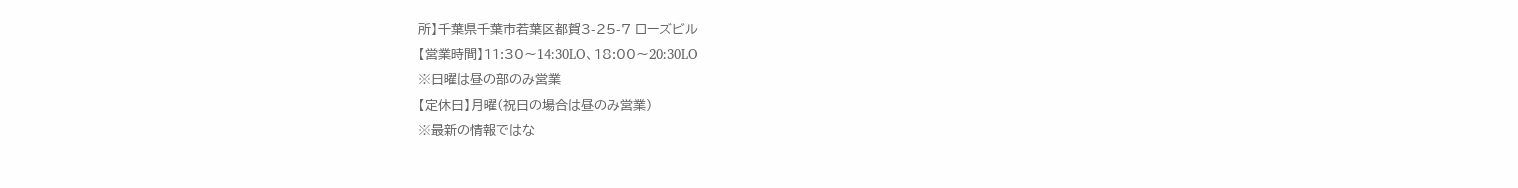所】千葉県千葉市若葉区都賀3-25-7 ローズビル
【営業時間】11:30〜14:30LO、18:00〜20:30LO
※日曜は昼の部のみ営業
【定休日】月曜(祝日の場合は昼のみ営業)
※最新の情報ではな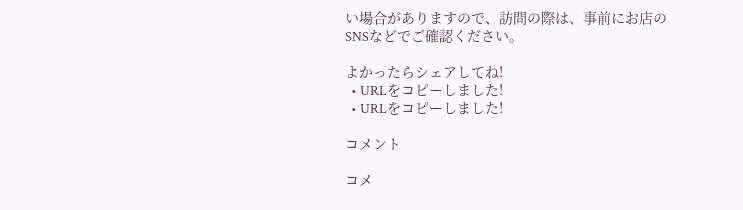い場合がありますので、訪問の際は、事前にお店のSNSなどでご確認ください。

よかったらシェアしてね!
  • URLをコピーしました!
  • URLをコピーしました!

コメント

コメ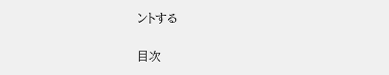ントする

目次